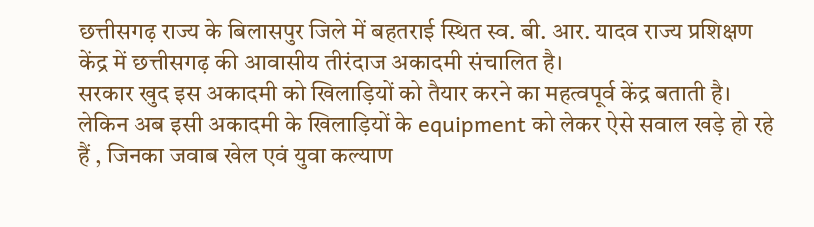छत्तीसगढ़ राज्य के बिलासपुर जिले में बहतराई स्थित स्व. बी. आर. यादव राज्य प्रशिक्षण केंद्र में छत्तीसगढ़ की आवासीय तीरंदाज अकादमी संचालित है।
सरकार खुद इस अकादमी को खिलाड़ियों को तैयार करने का महत्वपूर्व केंद्र बताती है। लेकिन अब इसी अकादमी के खिलाड़ियों के equipment को लेकर ऐसे सवाल खड़े हो रहे हैं , जिनका जवाब खेल एवं युवा कल्याण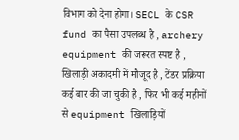विभाग को देना होगा। SECL के CSR fund का पैसा उपलब्ध है , archery equipment की जरूरत स्पष्ट है , खिलाड़ी अकादमी में मौजूद है , टेंडर प्रक्रिया कई बार की जा चुकी है , फिर भी कई महीनों से equipment खिलाड़ियों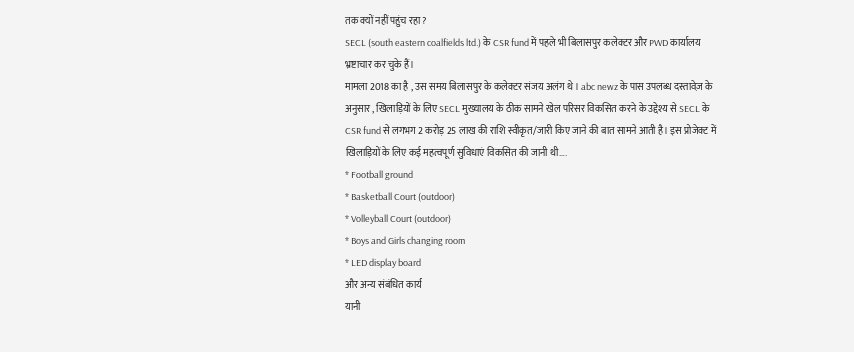तक क्यों नहीं पहुंच रहा ?
SECL (south eastern coalfields ltd.) के CSR fund में पहले भी बिलासपुर कलेक्टर और PWD कार्यालय भ्रष्टाचार कर चुके हैं।
मामला 2018 का है , उस समय बिलासपुर के कलेक्टर संजय अलंग थे। abc newz के पास उपलब्ध दस्तावेज़ के अनुसार , खिलाड़ियों के लिए SECL मुख्यालय के ठीक सामने खेल परिसर विकसित करने के उद्देश्य से SECL के CSR fund से लगभग 2 करोड़ 25 लाख की राशि स्वीकृत/जारी किए जाने की बात सामने आती है। इस प्रोजेक्ट में खिलाड़ियों के लिए कई महत्वपूर्ण सुविधाएं विकसित की जानी थी….
* Football ground
* Basketball Court (outdoor)
* Volleyball Court (outdoor)
* Boys and Girls changing room
* LED display board
और अन्य संबंधित कार्य
यानी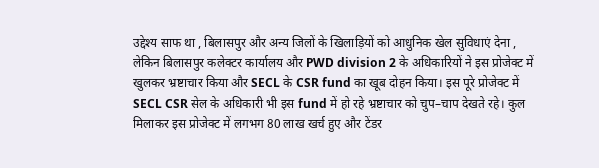उद्देश्य साफ था , बिलासपुर और अन्य जिलों के खिलाड़ियों को आधुनिक खेल सुविधाएं देना , लेकिन बिलासपुर कलेक्टर कार्यालय और PWD division 2 के अधिकारियों ने इस प्रोजेक्ट में खुलकर भ्रष्टाचार किया और SECL के CSR fund का खूब दोहन किया। इस पूरे प्रोजेक्ट में SECL CSR सेल के अधिकारी भी इस fund में हो रहे भ्रष्टाचार को चुप–चाप देखते रहे। कुल मिलाकर इस प्रोजेक्ट में लगभग 80 लाख खर्च हुए और टेंडर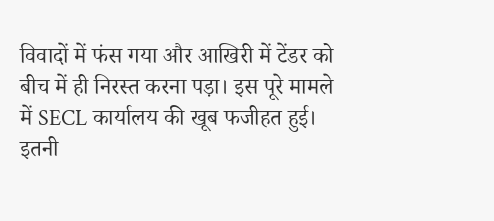विवादों में फंस गया और आखिरी में टेंडर को बीच में ही निरस्त करना पड़ा। इस पूरे मामले में SECL कार्यालय की खूब फजीहत हुई। इतनी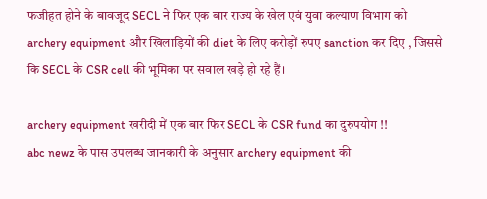फजीहत होने के बावजूद SECL ने फिर एक बार राज्य के खेल एवं युवा कल्याण विभाग को archery equipment और खिलाड़ियों की diet के लिए करोड़ों रुपए sanction कर दिए , जिससे कि SECL के CSR cell की भूमिका पर सवाल खड़े हो रहे हैं।

archery equipment खरीदी में एक बार फिर SECL के CSR fund का दुरुपयोग !!
abc newz के पास उपलब्ध जानकारी के अनुसार archery equipment की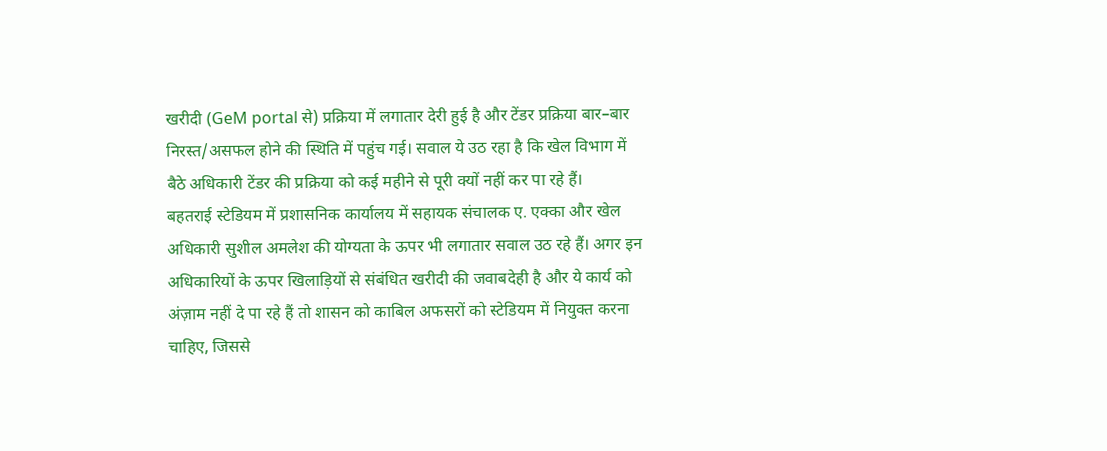खरीदी (GeM portal से) प्रक्रिया में लगातार देरी हुई है और टेंडर प्रक्रिया बार–बार निरस्त/असफल होने की स्थिति में पहुंच गई। सवाल ये उठ रहा है कि खेल विभाग में बैठे अधिकारी टेंडर की प्रक्रिया को कई महीने से पूरी क्यों नहीं कर पा रहे हैं।
बहतराई स्टेडियम में प्रशासनिक कार्यालय में सहायक संचालक ए. एक्का और खेल अधिकारी सुशील अमलेश की योग्यता के ऊपर भी लगातार सवाल उठ रहे हैं। अगर इन अधिकारियों के ऊपर खिलाड़ियों से संबंधित खरीदी की जवाबदेही है और ये कार्य को अंज़ाम नहीं दे पा रहे हैं तो शासन को काबिल अफसरों को स्टेडियम में नियुक्त करना चाहिए, जिससे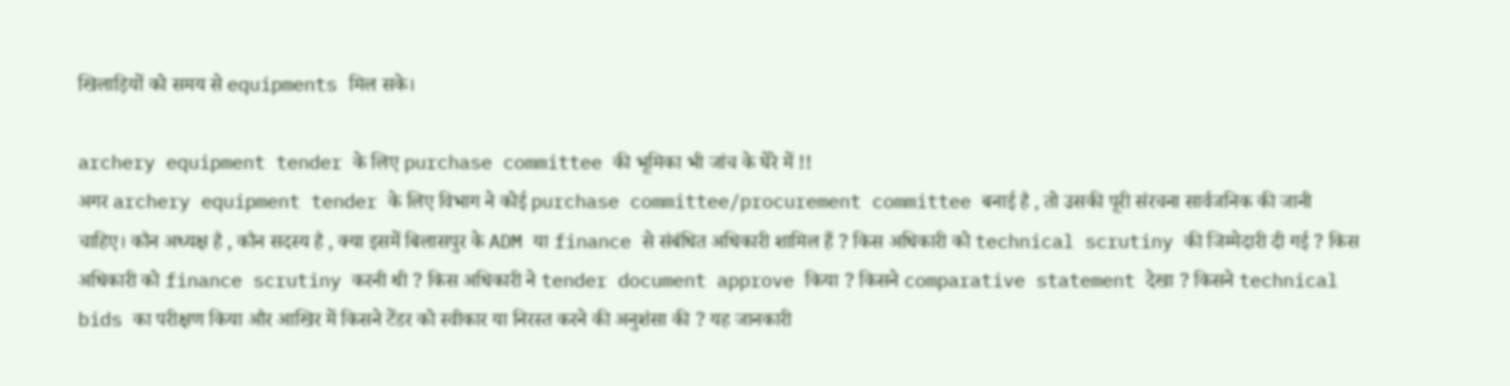खिलाड़ियों को समय से equipments मिल सके।

archery equipment tender के लिए purchase committee की भूमिका भी जांच के घेरे में !!
अगर archery equipment tender के लिए विभाग ने कोई purchase committee/procurement committee बनाई है , तो उसकी पूरी संरचना सार्वजनिक की जानी चाहिए। कौन अध्यक्ष है , कौन सदस्य है , क्या इसमें बिलासपुर के ADM या finance से संबंधित अधिकारी शामिल हैं ? किस अधिकारी को technical scrutiny की जिम्मेदारी दी गई ? किस अधिकारी को finance scrutiny करनी थी ? किस अधिकारी ने tender document approve किया ? किसने comparative statement देखा ? किसने technical bids का परीक्षण किया और आखिर में किसने टेंडर को स्वीकार या निरस्त करने की अनुशंसा की ? यह जानकारी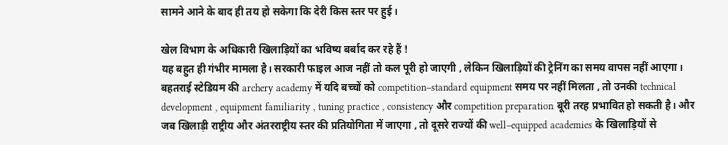सामने आने के बाद ही तय हो सकेगा कि देरी किस स्तर पर हुई।

खेल विभाग के अधिकारी खिलाड़ियों का भविष्य बर्बाद कर रहे हैं !
यह बहुत ही गंभीर मामला है। सरकारी फाइल आज नहीं तो कल पूरी हो जाएगी , लेकिन खिलाड़ियों की ट्रेनिंग का समय वापस नहीं आएगा। बहतराई स्टेडियम की archery academy में यदि बच्चों को competition–standard equipment समय पर नहीं मिलता , तो उनकी technical development , equipment familiarity , tuning practice , consistency और competition preparation बूरी तरह प्रभावित हो सकती है। और जब खिलाड़ी राष्ट्रीय और अंतरराष्ट्रीय स्तर की प्रतियोगिता में जाएगा , तो दूसरे राज्यों की well–equipped academies के खिलाड़ियों से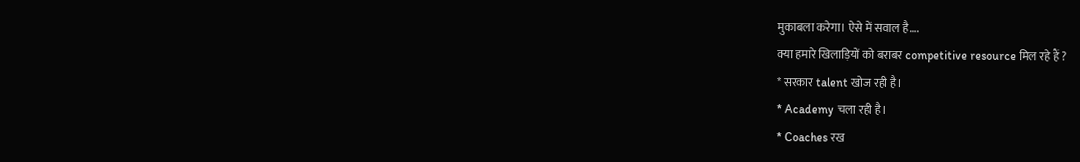मुकाबला करेगा। ऐसे में सवाल है….
क्या हमारे खिलाड़ियों को बराबर competitive resource मिल रहे हैं ?
* सरकार talent खोज रही है।
* Academy चला रही है।
* Coaches रख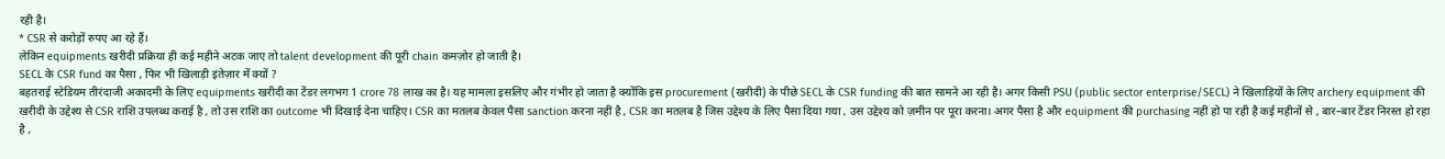रही है।
* CSR से करोड़ों रुपए आ रहे हैं।
लेकिन equipments खरीदी प्रक्रिया ही कई महीने अटक जाए तो talent development की पूरी chain कमज़ोर हो जाती है।
SECL के CSR fund का पैसा , फिर भी खिलाड़ी इंतेज़ार में क्यों ?
बहतराई स्टेडियम तीरंदाजी अकादमी के लिए equipments खरीदी का टेंडर लगभग 1 crore 78 लाख का है। यह मामला इसलिए और गंभीर हो जाता है क्योंकि इस procurement (खरीदी) के पीछे SECL के CSR funding की बात सामने आ रही है। अगर किसी PSU (public sector enterprise/SECL) ने खिलाड़ियों के लिए archery equipment की खरीदी के उद्देश्य से CSR राशि उपलब्ध कराई है , तो उस राशि का outcome भी दिखाई देना चाहिए। CSR का मतलब केवल पैसा sanction करना नहीं है , CSR का मतलब है जिस उद्देश्य के लिए पैसा दिया गया , उस उद्देश्य को ज़मीन पर पूरा करना। अगर पैसा है और equipment की purchasing नहीं हो पा रही है कई महीनों से , बार–बार टेंडर निरस्त हो रहा है ,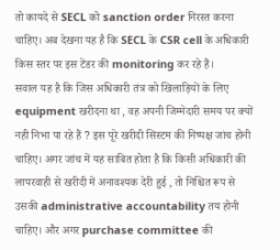तो कायदे से SECL को sanction order निरस्त करना चाहिए। अब देखना यह है कि SECL के CSR cell के अधिकारी किस स्तर पर इस टेंडर की monitoring कर रहे हैं।
सवाल यह है कि जिस अधिकारी तंत्र को खिलाड़ियों के लिए equipment खरीदना था , वह अपनी जिम्मेदारी समय पर क्यों नही निभा पा रहे हैं ? इस पूरे खरीदी सिस्टम की निष्पक्ष जांच होनी चाहिए। अगर जांच में यह साबित होता है कि किसी अधिकारी की लापरवाही से खरीदी में अनावश्यक देरी हुई , तो निश्चित रूप से उसकी administrative accountability तय होनी चाहिए। और अगर purchase committee की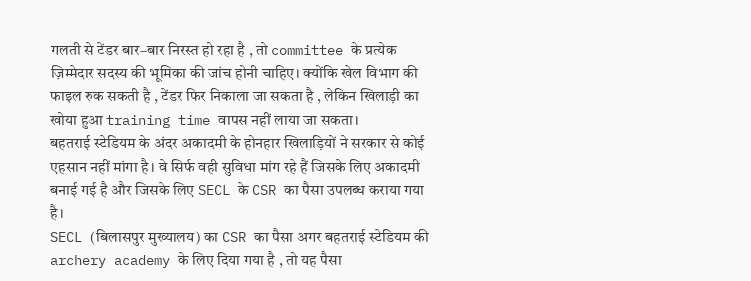गलती से टेंडर बार–बार निरस्त हो रहा है , तो committee के प्रत्येक ज़िम्मेदार सदस्य की भूमिका की जांच होनी चाहिए। क्योंकि खेल विभाग की फाइल रुक सकती है , टेंडर फिर निकाला जा सकता है , लेकिन खिलाड़ी का खोया हुआ training time वापस नहीं लाया जा सकता।
बहतराई स्टेडियम के अंदर अकादमी के होनहार खिलाड़ियों ने सरकार से कोई एहसान नहीं मांगा है। वे सिर्फ वही सुविधा मांग रहे हैं जिसके लिए अकादमी बनाई गई है और जिसके लिए SECL के CSR का पैसा उपलब्ध कराया गया है।
SECL (बिलासपुर मुख्यालय) का CSR का पैसा अगर बहतराई स्टेडियम की archery academy के लिए दिया गया है , तो यह पैसा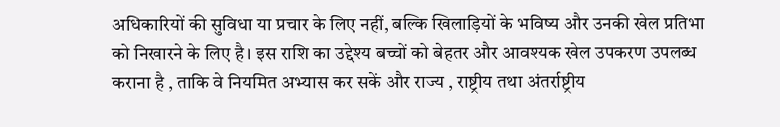अधिकारियों की सुविधा या प्रचार के लिए नहीं, बल्कि खिलाड़ियों के भविष्य और उनकी खेल प्रतिभा को निखारने के लिए है। इस राशि का उद्देश्य बच्चों को बेहतर और आवश्यक खेल उपकरण उपलब्ध कराना है , ताकि वे नियमित अभ्यास कर सकें और राज्य , राष्ट्रीय तथा अंतर्राष्ट्रीय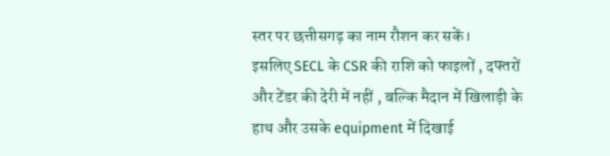स्तर पर छत्तीसगढ़ का नाम रौशन कर सकें।
इसलिए SECL के CSR की राशि को फाइलों , दफ्तरों और टेंडर की देरी में नहीं , बल्कि मैदान में खिलाड़ी के हाथ और उसके equipment में दिखाई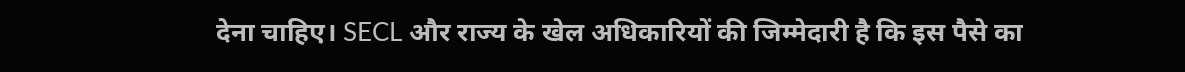देना चाहिए। SECL और राज्य के खेल अधिकारियों की जिम्मेदारी है कि इस पैसे का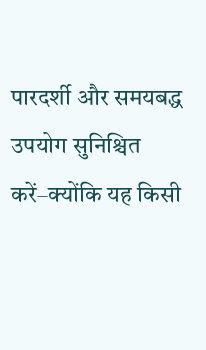पारदर्शी और समयबद्ध उपयोग सुनिश्चित करें–क्योंकि यह किसी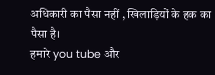अधिकारी का पैसा नहीं , खिलाड़ियों के हक का पैसा है।
हमारे you tube और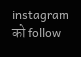instagram को follow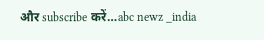और subscribe करें…abc newz _india